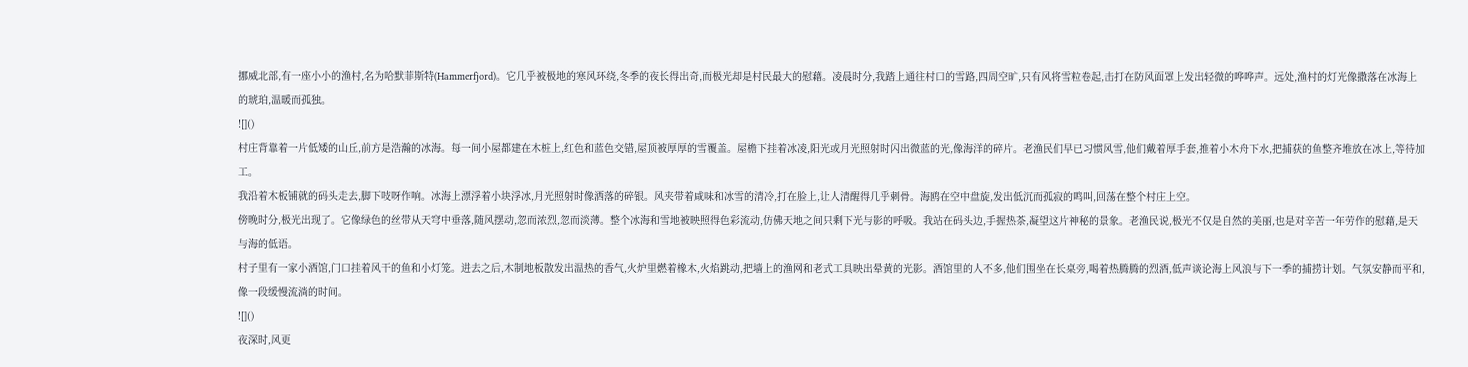挪威北部,有一座小小的渔村,名为哈默菲斯特(Hammerfjord)。它几乎被极地的寒风环绕,冬季的夜长得出奇,而极光却是村民最大的慰藉。凌晨时分,我踏上通往村口的雪路,四周空旷,只有风将雪粒卷起,击打在防风面罩上发出轻微的哗哗声。远处,渔村的灯光像撒落在冰海上的琥珀,温暖而孤独。
![]()
村庄背靠着一片低矮的山丘,前方是浩瀚的冰海。每一间小屋都建在木桩上,红色和蓝色交错,屋顶被厚厚的雪覆盖。屋檐下挂着冰凌,阳光或月光照射时闪出微蓝的光,像海洋的碎片。老渔民们早已习惯风雪,他们戴着厚手套,推着小木舟下水,把捕获的鱼整齐堆放在冰上,等待加工。
我沿着木板铺就的码头走去,脚下吱呀作响。冰海上漂浮着小块浮冰,月光照射时像洒落的碎银。风夹带着咸味和冰雪的清冷,打在脸上,让人清醒得几乎刺骨。海鸥在空中盘旋,发出低沉而孤寂的鸣叫,回荡在整个村庄上空。
傍晚时分,极光出现了。它像绿色的丝带从天穹中垂落,随风摆动,忽而浓烈,忽而淡薄。整个冰海和雪地被映照得色彩流动,仿佛天地之间只剩下光与影的呼吸。我站在码头边,手握热茶,凝望这片神秘的景象。老渔民说,极光不仅是自然的美丽,也是对辛苦一年劳作的慰藉,是天与海的低语。
村子里有一家小酒馆,门口挂着风干的鱼和小灯笼。进去之后,木制地板散发出温热的香气,火炉里燃着橡木,火焰跳动,把墙上的渔网和老式工具映出晕黄的光影。酒馆里的人不多,他们围坐在长桌旁,喝着热腾腾的烈酒,低声谈论海上风浪与下一季的捕捞计划。气氛安静而平和,像一段缓慢流淌的时间。
![]()
夜深时,风更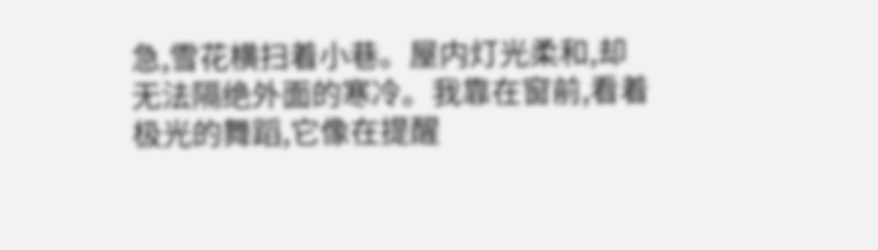急,雪花横扫着小巷。屋内灯光柔和,却无法隔绝外面的寒冷。我靠在窗前,看着极光的舞蹈,它像在提醒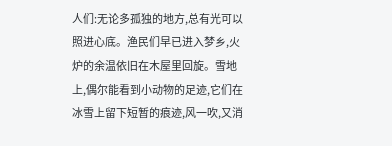人们:无论多孤独的地方,总有光可以照进心底。渔民们早已进入梦乡,火炉的余温依旧在木屋里回旋。雪地上,偶尔能看到小动物的足迹,它们在冰雪上留下短暂的痕迹,风一吹,又消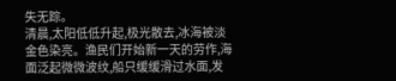失无踪。
清晨,太阳低低升起,极光散去,冰海被淡金色染亮。渔民们开始新一天的劳作,海面泛起微微波纹,船只缓缓滑过水面,发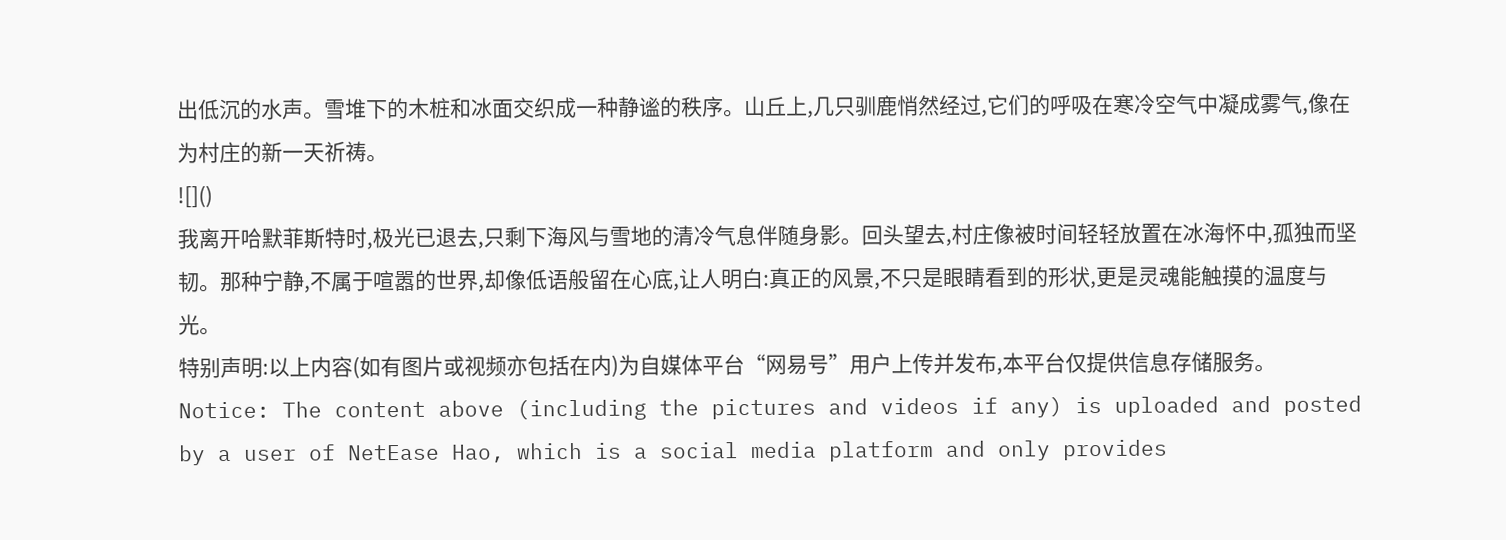出低沉的水声。雪堆下的木桩和冰面交织成一种静谧的秩序。山丘上,几只驯鹿悄然经过,它们的呼吸在寒冷空气中凝成雾气,像在为村庄的新一天祈祷。
![]()
我离开哈默菲斯特时,极光已退去,只剩下海风与雪地的清冷气息伴随身影。回头望去,村庄像被时间轻轻放置在冰海怀中,孤独而坚韧。那种宁静,不属于喧嚣的世界,却像低语般留在心底,让人明白:真正的风景,不只是眼睛看到的形状,更是灵魂能触摸的温度与光。
特别声明:以上内容(如有图片或视频亦包括在内)为自媒体平台“网易号”用户上传并发布,本平台仅提供信息存储服务。
Notice: The content above (including the pictures and videos if any) is uploaded and posted by a user of NetEase Hao, which is a social media platform and only provides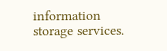information storage services.